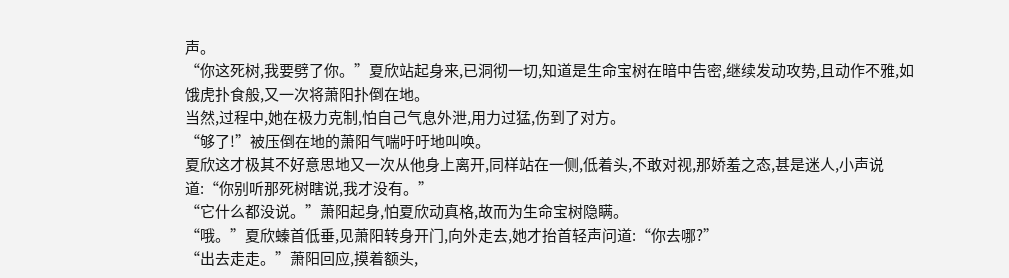声。
“你这死树,我要劈了你。”夏欣站起身来,已洞彻一切,知道是生命宝树在暗中告密,继续发动攻势,且动作不雅,如饿虎扑食般,又一次将萧阳扑倒在地。
当然,过程中,她在极力克制,怕自己气息外泄,用力过猛,伤到了对方。
“够了!”被压倒在地的萧阳气喘吁吁地叫唤。
夏欣这才极其不好意思地又一次从他身上离开,同样站在一侧,低着头,不敢对视,那娇羞之态,甚是迷人,小声说道:“你别听那死树瞎说,我才没有。”
“它什么都没说。”萧阳起身,怕夏欣动真格,故而为生命宝树隐瞒。
“哦。”夏欣螓首低垂,见萧阳转身开门,向外走去,她才抬首轻声问道:“你去哪?”
“出去走走。”萧阳回应,摸着额头,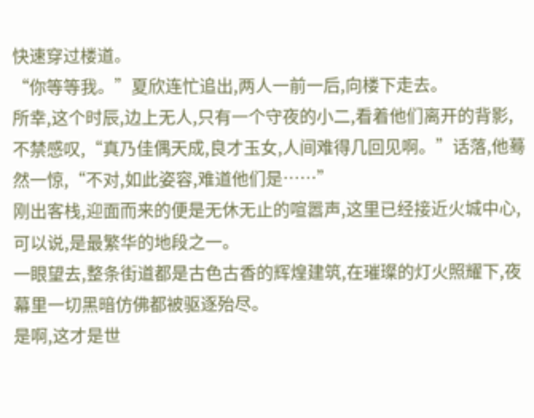快速穿过楼道。
“你等等我。”夏欣连忙追出,两人一前一后,向楼下走去。
所幸,这个时辰,边上无人,只有一个守夜的小二,看着他们离开的背影,不禁感叹,“真乃佳偶天成,良才玉女,人间难得几回见啊。”话落,他蓦然一惊,“不对,如此姿容,难道他们是……”
刚出客栈,迎面而来的便是无休无止的喧嚣声,这里已经接近火城中心,可以说,是最繁华的地段之一。
一眼望去,整条街道都是古色古香的辉煌建筑,在璀璨的灯火照耀下,夜幕里一切黑暗仿佛都被驱逐殆尽。
是啊,这才是世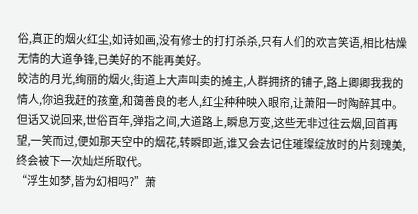俗,真正的烟火红尘,如诗如画,没有修士的打打杀杀,只有人们的欢言笑语,相比枯燥无情的大道争锋,已美好的不能再美好。
皎洁的月光,绚丽的烟火,街道上大声叫卖的摊主,人群拥挤的铺子,路上卿卿我我的情人,你追我赶的孩童,和蔼善良的老人,红尘种种映入眼帘,让萧阳一时陶醉其中。
但话又说回来,世俗百年,弹指之间,大道路上,瞬息万变,这些无非过往云烟,回首再望,一笑而过,便如那天空中的烟花,转瞬即逝,谁又会去记住璀璨绽放时的片刻瑰美,终会被下一次灿烂所取代。
“浮生如梦,皆为幻相吗?”萧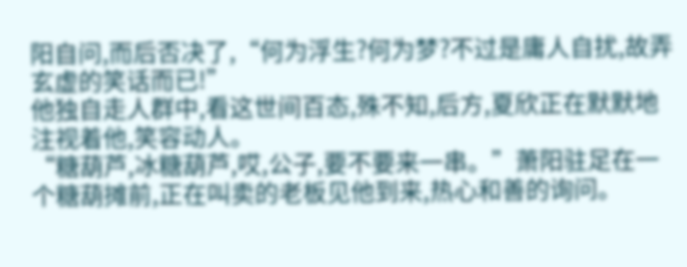阳自问,而后否决了,“何为浮生?何为梦?不过是庸人自扰,故弄玄虚的笑话而已!”
他独自走人群中,看这世间百态,殊不知,后方,夏欣正在默默地注视着他,笑容动人。
“糖葫芦,冰糖葫芦,哎,公子,要不要来一串。”萧阳驻足在一个糖葫摊前,正在叫卖的老板见他到来,热心和善的询问。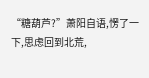“糖葫芦?”萧阳自语,愣了一下,思虑回到北荒,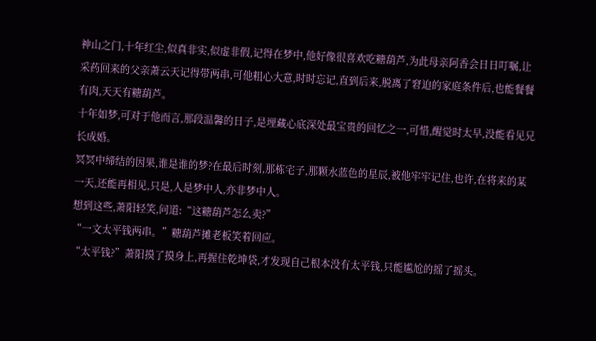神山之门,十年红尘,似真非实,似虚非假,记得在梦中,他好像很喜欢吃糖葫芦,为此母亲阿香会日日叮嘱,让采药回来的父亲萧云天记得带两串,可他粗心大意,时时忘记,直到后来,脱离了窘迫的家庭条件后,也能餐餐有肉,天天有糖葫芦。
十年如梦,可对于他而言,那段温馨的日子,是埋藏心底深处最宝贵的回忆之一,可惜,醒觉时太早,没能看见兄长成婚。
冥冥中缔结的因果,谁是谁的梦?在最后时刻,那栋宅子,那颗水蓝色的星辰,被他牢牢记住,也许,在将来的某一天,还能再相见,只是,人是梦中人,亦非梦中人。
想到这些,萧阳轻笑,问道:“这糖葫芦怎么卖?”
“一文太平钱两串。”糖葫芦摊老板笑着回应。
“太平钱?”萧阳摸了摸身上,再握住乾坤袋,才发现自己根本没有太平钱,只能尴尬的摇了摇头。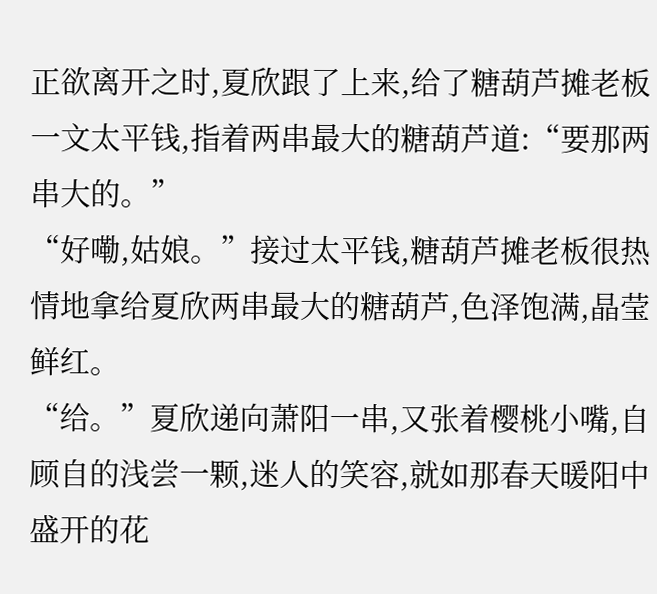正欲离开之时,夏欣跟了上来,给了糖葫芦摊老板一文太平钱,指着两串最大的糖葫芦道:“要那两串大的。”
“好嘞,姑娘。”接过太平钱,糖葫芦摊老板很热情地拿给夏欣两串最大的糖葫芦,色泽饱满,晶莹鲜红。
“给。”夏欣递向萧阳一串,又张着樱桃小嘴,自顾自的浅尝一颗,迷人的笑容,就如那春天暖阳中盛开的花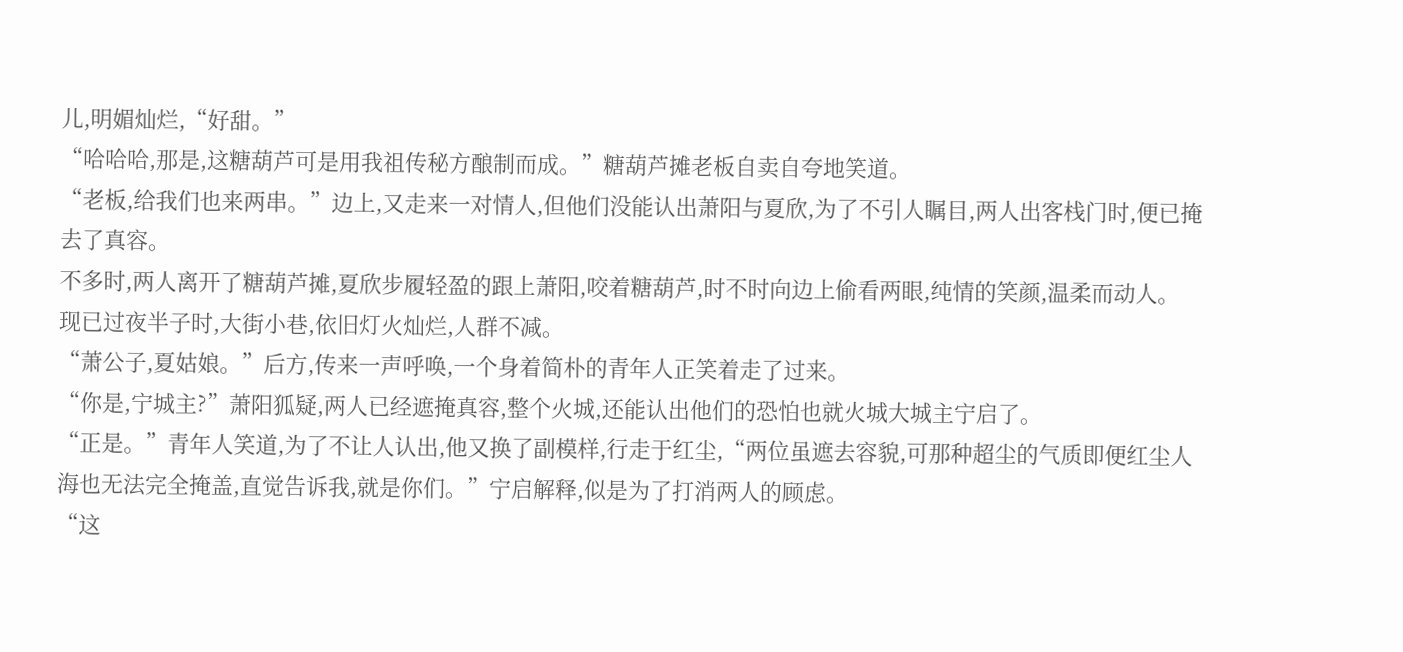儿,明媚灿烂,“好甜。”
“哈哈哈,那是,这糖葫芦可是用我祖传秘方酿制而成。”糖葫芦摊老板自卖自夸地笑道。
“老板,给我们也来两串。”边上,又走来一对情人,但他们没能认出萧阳与夏欣,为了不引人瞩目,两人出客栈门时,便已掩去了真容。
不多时,两人离开了糖葫芦摊,夏欣步履轻盈的跟上萧阳,咬着糖葫芦,时不时向边上偷看两眼,纯情的笑颜,温柔而动人。
现已过夜半子时,大街小巷,依旧灯火灿烂,人群不减。
“萧公子,夏姑娘。”后方,传来一声呼唤,一个身着简朴的青年人正笑着走了过来。
“你是,宁城主?”萧阳狐疑,两人已经遮掩真容,整个火城,还能认出他们的恐怕也就火城大城主宁启了。
“正是。”青年人笑道,为了不让人认出,他又换了副模样,行走于红尘,“两位虽遮去容貌,可那种超尘的气质即便红尘人海也无法完全掩盖,直觉告诉我,就是你们。”宁启解释,似是为了打消两人的顾虑。
“这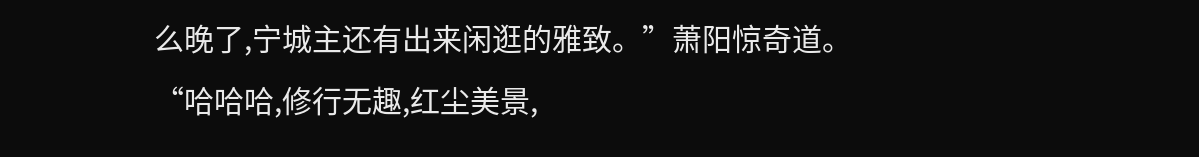么晚了,宁城主还有出来闲逛的雅致。”萧阳惊奇道。
“哈哈哈,修行无趣,红尘美景,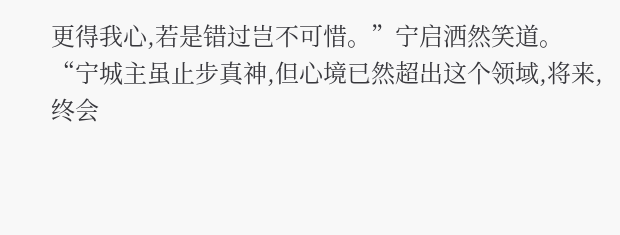更得我心,若是错过岂不可惜。”宁启洒然笑道。
“宁城主虽止步真神,但心境已然超出这个领域,将来,终会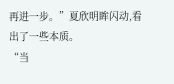再进一步。”夏欣明眸闪动,看出了一些本质。
“当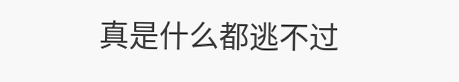真是什么都逃不过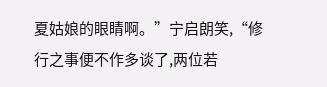夏姑娘的眼睛啊。”宁启朗笑,“修行之事便不作多谈了,两位若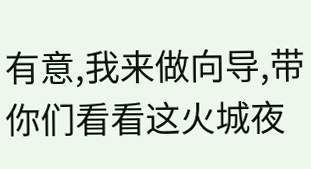有意,我来做向导,带你们看看这火城夜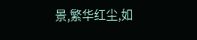景,繁华红尘,如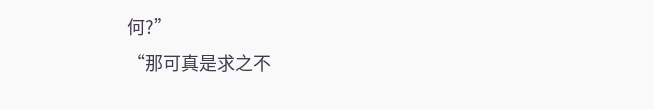何?”
“那可真是求之不